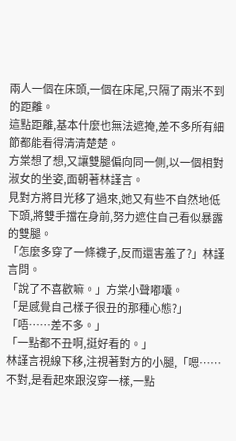兩人一個在床頭,一個在床尾,只隔了兩米不到的距離。
這點距離,基本什麼也無法遮掩,差不多所有細節都能看得清清楚楚。
方棠想了想,又讓雙腿偏向同一側,以一個相對淑女的坐姿,面朝著林謹言。
見對方將目光移了過來,她又有些不自然地低下頭,將雙手擋在身前,努力遮住自己看似暴露的雙腿。
「怎麼多穿了一條襪子,反而還害羞了?」林謹言問。
「說了不喜歡嘛。」方棠小聲嘟囔。
「是感覺自己樣子很丑的那種心態?」
「唔……差不多。」
「一點都不丑啊,挺好看的。」
林謹言視線下移,注視著對方的小腿,「嗯……不對,是看起來跟沒穿一樣,一點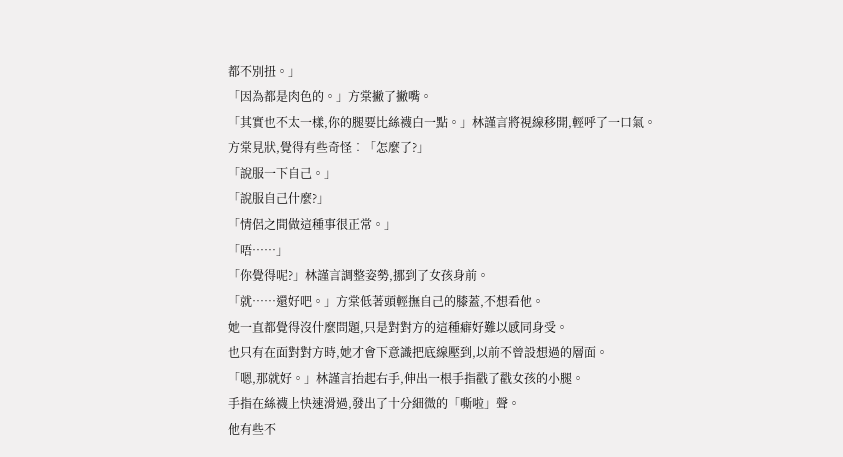都不別扭。」
「因為都是肉色的。」方棠撇了撇嘴。
「其實也不太一樣,你的腿要比絲襪白一點。」林謹言將視線移開,輕呼了一口氣。
方棠見狀,覺得有些奇怪︰「怎麼了?」
「說服一下自己。」
「說服自己什麼?」
「情侶之間做這種事很正常。」
「唔……」
「你覺得呢?」林謹言調整姿勢,挪到了女孩身前。
「就……還好吧。」方棠低著頭輕撫自己的膝蓋,不想看他。
她一直都覺得沒什麼問題,只是對對方的這種癖好難以感同身受。
也只有在面對對方時,她才會下意識把底線壓到,以前不曾設想過的層面。
「嗯,那就好。」林謹言抬起右手,伸出一根手指戳了戳女孩的小腿。
手指在絲襪上快速滑過,發出了十分細微的「嘶啦」聲。
他有些不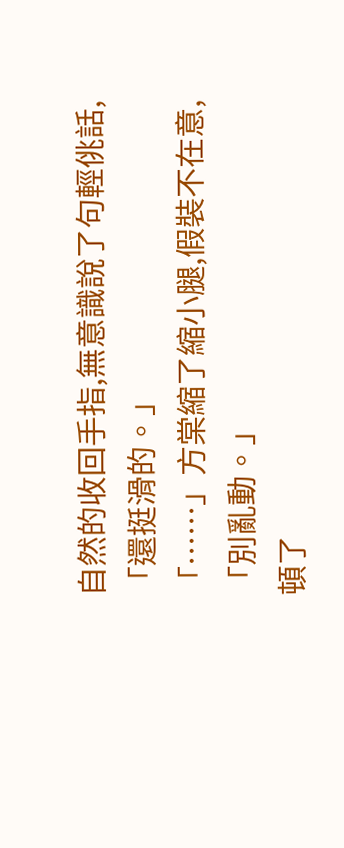自然的收回手指,無意識說了句輕佻話,「還挺滑的。」
「……」方棠縮了縮小腿,假裝不在意,「別亂動。」
頓了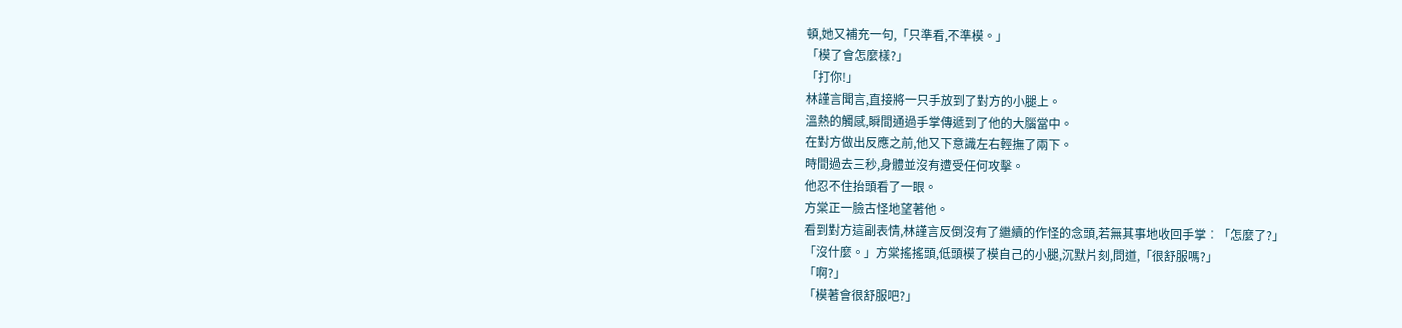頓,她又補充一句,「只準看,不準模。」
「模了會怎麼樣?」
「打你!」
林謹言聞言,直接將一只手放到了對方的小腿上。
溫熱的觸感,瞬間通過手掌傳遞到了他的大腦當中。
在對方做出反應之前,他又下意識左右輕撫了兩下。
時間過去三秒,身體並沒有遭受任何攻擊。
他忍不住抬頭看了一眼。
方棠正一臉古怪地望著他。
看到對方這副表情,林謹言反倒沒有了繼續的作怪的念頭,若無其事地收回手掌︰「怎麼了?」
「沒什麼。」方棠搖搖頭,低頭模了模自己的小腿,沉默片刻,問道,「很舒服嗎?」
「啊?」
「模著會很舒服吧?」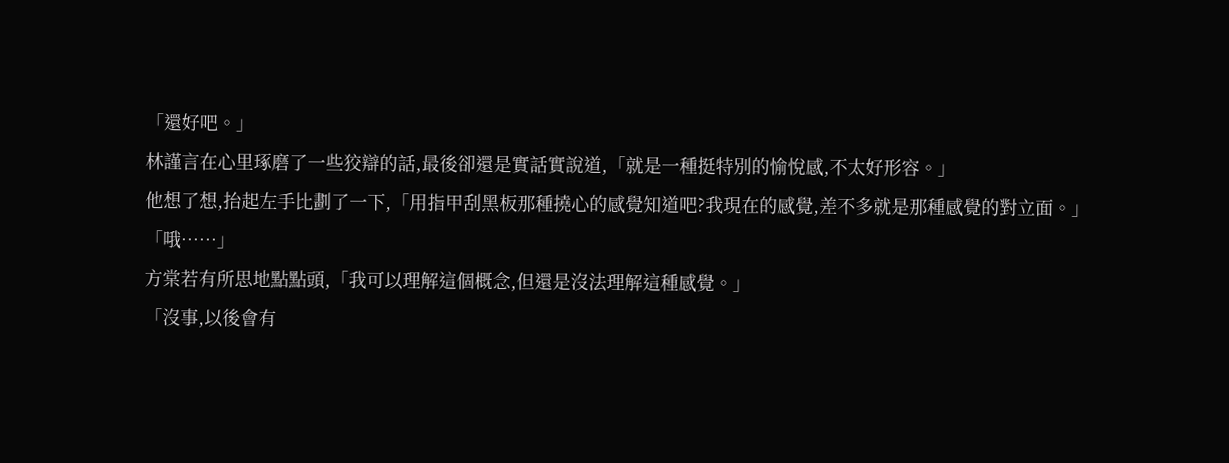「還好吧。」
林謹言在心里琢磨了一些狡辯的話,最後卻還是實話實說道,「就是一種挺特別的愉悅感,不太好形容。」
他想了想,抬起左手比劃了一下,「用指甲刮黑板那種撓心的感覺知道吧?我現在的感覺,差不多就是那種感覺的對立面。」
「哦……」
方棠若有所思地點點頭,「我可以理解這個概念,但還是沒法理解這種感覺。」
「沒事,以後會有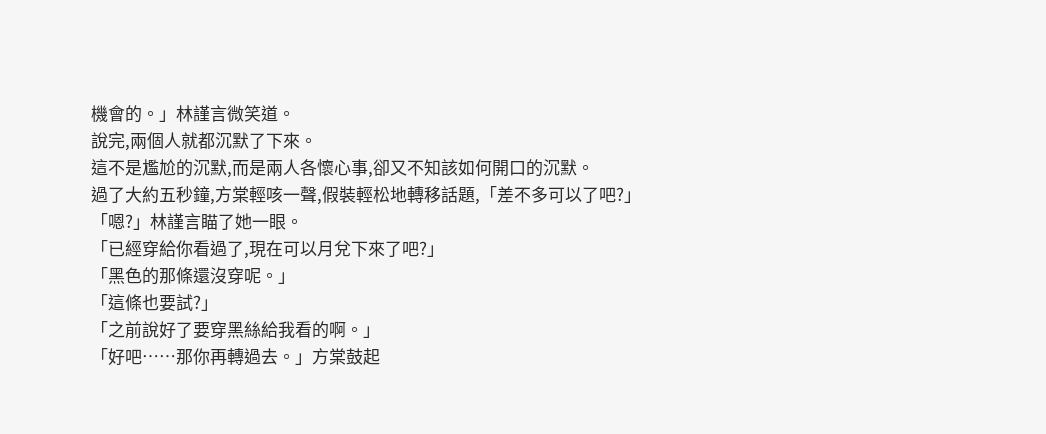機會的。」林謹言微笑道。
說完,兩個人就都沉默了下來。
這不是尷尬的沉默,而是兩人各懷心事,卻又不知該如何開口的沉默。
過了大約五秒鐘,方棠輕咳一聲,假裝輕松地轉移話題,「差不多可以了吧?」
「嗯?」林謹言瞄了她一眼。
「已經穿給你看過了,現在可以月兌下來了吧?」
「黑色的那條還沒穿呢。」
「這條也要試?」
「之前說好了要穿黑絲給我看的啊。」
「好吧……那你再轉過去。」方棠鼓起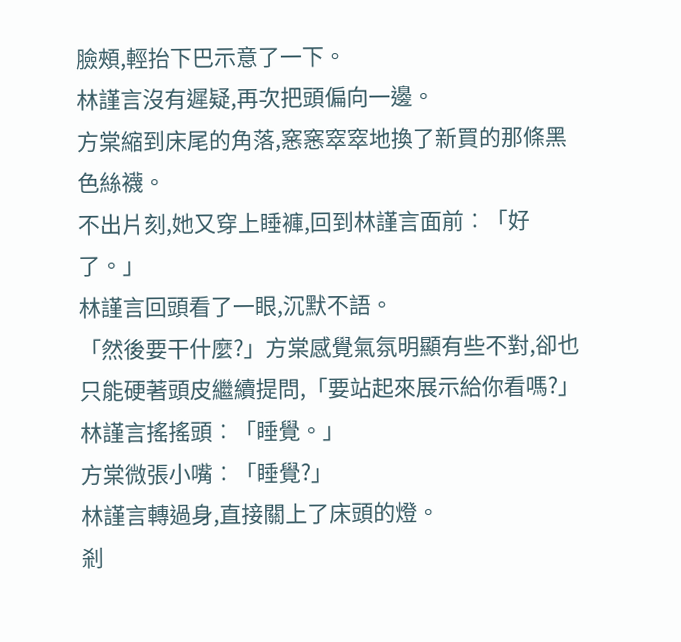臉頰,輕抬下巴示意了一下。
林謹言沒有遲疑,再次把頭偏向一邊。
方棠縮到床尾的角落,窸窸窣窣地換了新買的那條黑色絲襪。
不出片刻,她又穿上睡褲,回到林謹言面前︰「好了。」
林謹言回頭看了一眼,沉默不語。
「然後要干什麼?」方棠感覺氣氛明顯有些不對,卻也只能硬著頭皮繼續提問,「要站起來展示給你看嗎?」
林謹言搖搖頭︰「睡覺。」
方棠微張小嘴︰「睡覺?」
林謹言轉過身,直接關上了床頭的燈。
剎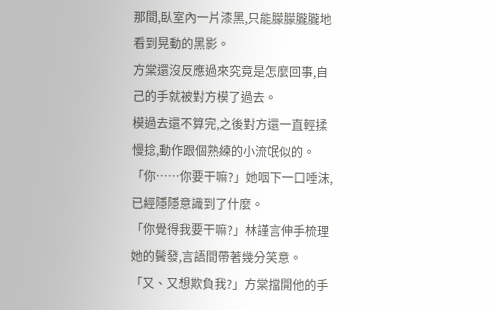那間,臥室內一片漆黑,只能朦朦朧朧地看到晃動的黑影。
方棠還沒反應過來究竟是怎麼回事,自己的手就被對方模了過去。
模過去還不算完,之後對方還一直輕揉慢捻,動作跟個熟練的小流氓似的。
「你……你要干嘛?」她咽下一口唾沫,已經隱隱意識到了什麼。
「你覺得我要干嘛?」林謹言伸手梳理她的鬢發,言語間帶著幾分笑意。
「又、又想欺負我?」方棠擋開他的手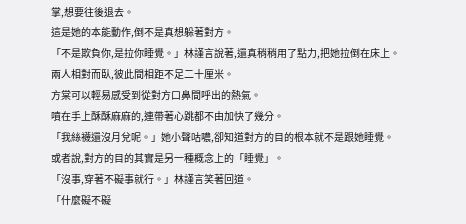掌,想要往後退去。
這是她的本能動作,倒不是真想躲著對方。
「不是欺負你,是拉你睡覺。」林謹言說著,還真稍稍用了點力,把她拉倒在床上。
兩人相對而臥,彼此間相距不足二十厘米。
方棠可以輕易感受到從對方口鼻間呼出的熱氣。
噴在手上酥酥麻麻的,連帶著心跳都不由加快了幾分。
「我絲襪還沒月兌呢。」她小聲咕噥,卻知道對方的目的根本就不是跟她睡覺。
或者說,對方的目的其實是另一種概念上的「睡覺」。
「沒事,穿著不礙事就行。」林謹言笑著回道。
「什麼礙不礙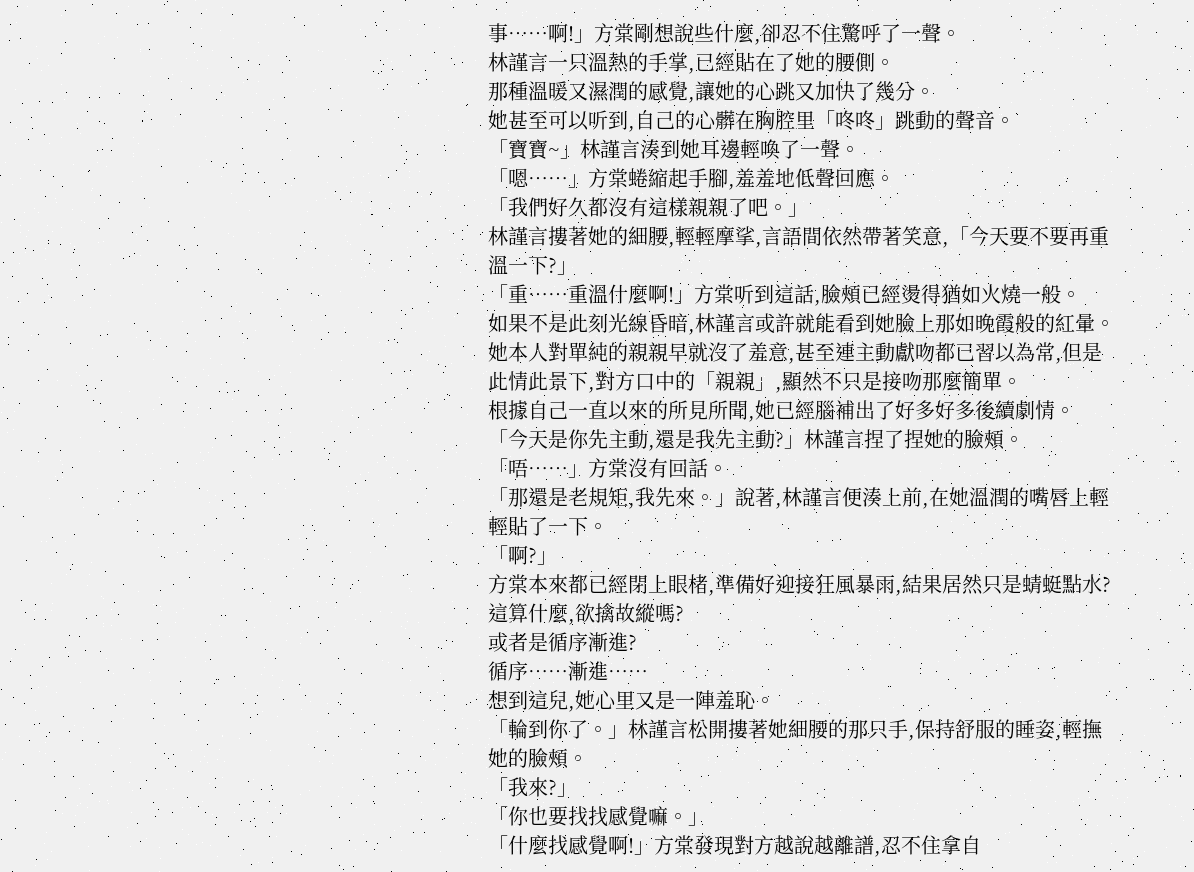事……啊!」方棠剛想說些什麼,卻忍不住驚呼了一聲。
林謹言一只溫熱的手掌,已經貼在了她的腰側。
那種溫暖又濕潤的感覺,讓她的心跳又加快了幾分。
她甚至可以听到,自己的心髒在胸腔里「咚咚」跳動的聲音。
「寶寶~」林謹言湊到她耳邊輕喚了一聲。
「嗯……」方棠蜷縮起手腳,羞羞地低聲回應。
「我們好久都沒有這樣親親了吧。」
林謹言摟著她的細腰,輕輕摩挲,言語間依然帶著笑意,「今天要不要再重溫一下?」
「重……重溫什麼啊!」方棠听到這話,臉頰已經燙得猶如火燒一般。
如果不是此刻光線昏暗,林謹言或許就能看到她臉上那如晚霞般的紅暈。
她本人對單純的親親早就沒了羞意,甚至連主動獻吻都已習以為常,但是此情此景下,對方口中的「親親」,顯然不只是接吻那麼簡單。
根據自己一直以來的所見所聞,她已經腦補出了好多好多後續劇情。
「今天是你先主動,還是我先主動?」林謹言捏了捏她的臉頰。
「唔……」方棠沒有回話。
「那還是老規矩,我先來。」說著,林謹言便湊上前,在她溫潤的嘴唇上輕輕貼了一下。
「啊?」
方棠本來都已經閉上眼楮,準備好迎接狂風暴雨,結果居然只是蜻蜓點水?
這算什麼,欲擒故縱嗎?
或者是循序漸進?
循序……漸進……
想到這兒,她心里又是一陣羞恥。
「輪到你了。」林謹言松開摟著她細腰的那只手,保持舒服的睡姿,輕撫她的臉頰。
「我來?」
「你也要找找感覺嘛。」
「什麼找感覺啊!」方棠發現對方越說越離譜,忍不住拿自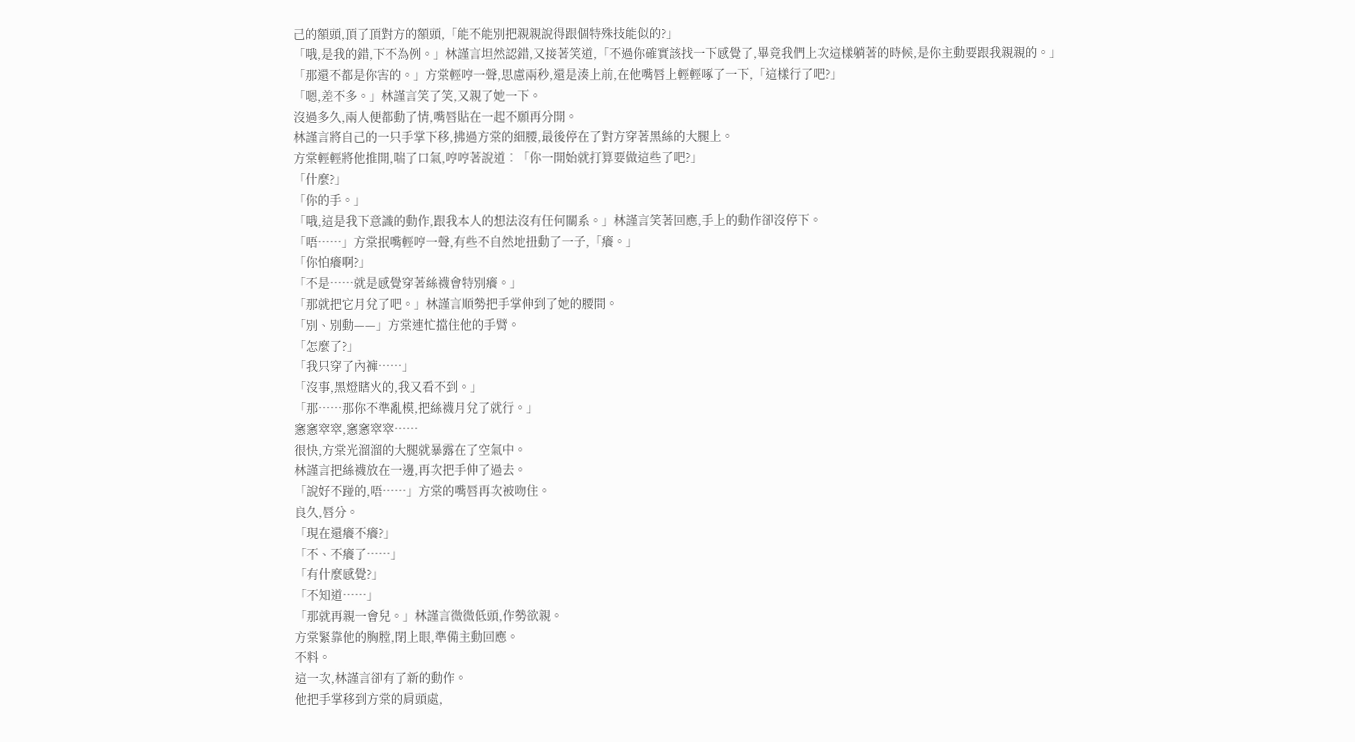己的額頭,頂了頂對方的額頭,「能不能別把親親說得跟個特殊技能似的?」
「哦,是我的錯,下不為例。」林謹言坦然認錯,又接著笑道,「不過你確實該找一下感覺了,畢竟我們上次這樣躺著的時候,是你主動要跟我親親的。」
「那還不都是你害的。」方棠輕哼一聲,思慮兩秒,還是湊上前,在他嘴唇上輕輕啄了一下,「這樣行了吧?」
「嗯,差不多。」林謹言笑了笑,又親了她一下。
沒過多久,兩人便都動了情,嘴唇貼在一起不願再分開。
林謹言將自己的一只手掌下移,拂過方棠的細腰,最後停在了對方穿著黑絲的大腿上。
方棠輕輕將他推開,喘了口氣,哼哼著說道︰「你一開始就打算要做這些了吧?」
「什麼?」
「你的手。」
「哦,這是我下意識的動作,跟我本人的想法沒有任何關系。」林謹言笑著回應,手上的動作卻沒停下。
「唔……」方棠抿嘴輕哼一聲,有些不自然地扭動了一子,「癢。」
「你怕癢啊?」
「不是……就是感覺穿著絲襪會特別癢。」
「那就把它月兌了吧。」林謹言順勢把手掌伸到了她的腰間。
「別、別動——」方棠連忙擋住他的手臂。
「怎麼了?」
「我只穿了內褲……」
「沒事,黑燈瞎火的,我又看不到。」
「那……那你不準亂模,把絲襪月兌了就行。」
窸窸窣窣,窸窸窣窣……
很快,方棠光溜溜的大腿就暴露在了空氣中。
林謹言把絲襪放在一邊,再次把手伸了過去。
「說好不踫的,唔……」方棠的嘴唇再次被吻住。
良久,唇分。
「現在還癢不癢?」
「不、不癢了……」
「有什麼感覺?」
「不知道……」
「那就再親一會兒。」林謹言微微低頭,作勢欲親。
方棠緊靠他的胸膛,閉上眼,準備主動回應。
不料。
這一次,林謹言卻有了新的動作。
他把手掌移到方棠的肩頭處,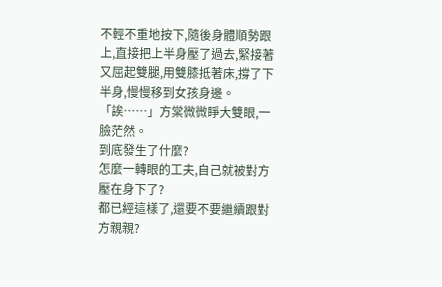不輕不重地按下,隨後身體順勢跟上,直接把上半身壓了過去,緊接著又屈起雙腿,用雙膝抵著床,撐了下半身,慢慢移到女孩身邊。
「誒……」方棠微微睜大雙眼,一臉茫然。
到底發生了什麼?
怎麼一轉眼的工夫,自己就被對方壓在身下了?
都已經這樣了,還要不要繼續跟對方親親?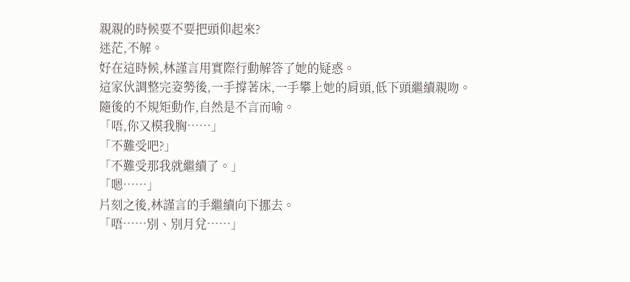親親的時候要不要把頭仰起來?
迷茫,不解。
好在這時候,林謹言用實際行動解答了她的疑惑。
這家伙調整完姿勢後,一手撐著床,一手攀上她的肩頭,低下頭繼續親吻。
隨後的不規矩動作,自然是不言而喻。
「唔,你又模我胸……」
「不難受吧?」
「不難受那我就繼續了。」
「嗯……」
片刻之後,林謹言的手繼續向下挪去。
「唔……別、別月兌……」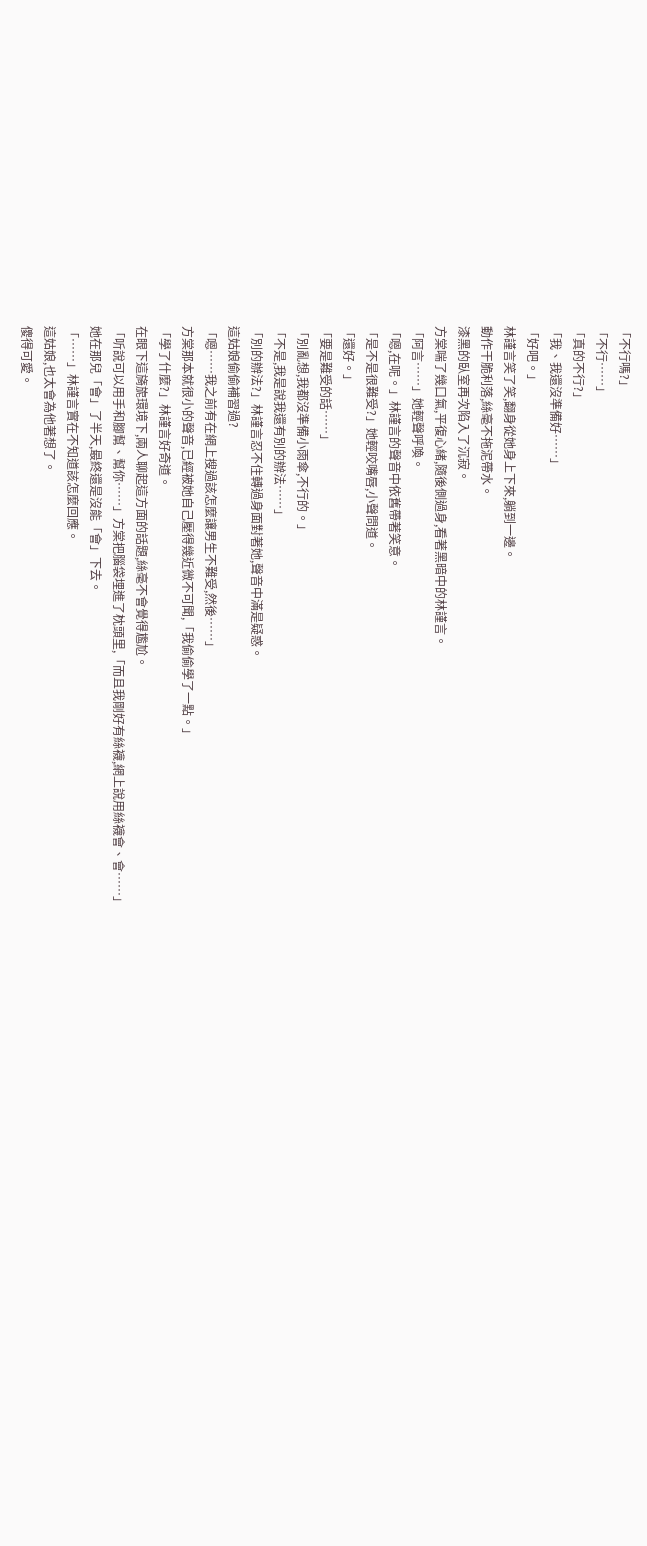「不行嗎?」
「不行……」
「真的不行?」
「我、我還沒準備好……」
「好吧。」
林謹言笑了笑,翻身從她身上下來,躺到一邊。
動作干脆利落,絲毫不拖泥帶水。
漆黑的臥室再次陷入了沉寂。
方棠喘了幾口氣,平復心緒,隨後側過身,看著黑暗中的林謹言。
「阿言……」她輕聲呼喚。
「嗯,在呢。」林謹言的聲音中依舊帶著笑意。
「是不是很難受?」她輕咬嘴唇,小聲問道。
「還好。」
「要是難受的話……」
「別亂想,我都沒準備小雨傘,不行的。」
「不是,我是說我還有別的辦法……」
「別的辦法?」林謹言忍不住轉過身面對著她,聲音中滿是疑惑。
這姑娘偷偷補習過?
「嗯……我之前有在網上搜過該怎麼讓男生不難受,然後……」
方棠那本就很小的聲音,已經被她自己壓得幾近微不可聞,「我偷偷學了一點。」
「學了什麼?」林謹言好奇道。
在眼下這旖旎環境下,兩人聊起這方面的話題,絲毫不會覺得尷尬。
「听說可以用手和腳幫、幫你……」方棠把腦袋埋進了枕頭里,「而且我剛好有絲襪,網上說用絲襪會、會……」
她在那兒「會」了半天,最終還是沒能「會」下去。
「……」林謹言實在不知道該怎麼回應。
這姑娘,也太會為他著想了。
傻得可愛。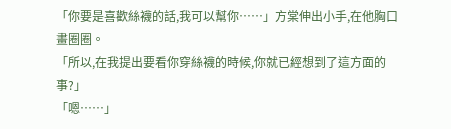「你要是喜歡絲襪的話,我可以幫你……」方棠伸出小手,在他胸口畫圈圈。
「所以,在我提出要看你穿絲襪的時候,你就已經想到了這方面的事?」
「嗯……」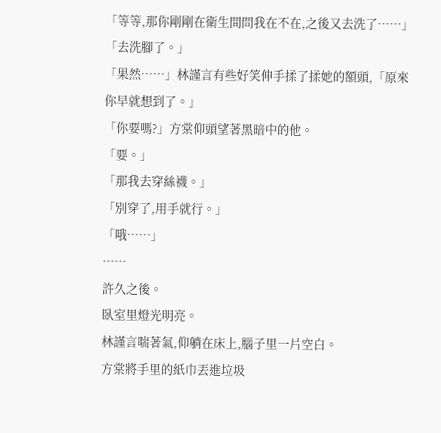「等等,那你剛剛在衛生間問我在不在,之後又去洗了……」
「去洗腳了。」
「果然……」林謹言有些好笑伸手揉了揉她的額頭,「原來你早就想到了。」
「你要嗎?」方棠仰頭望著黑暗中的他。
「要。」
「那我去穿絲襪。」
「別穿了,用手就行。」
「哦……」
……
許久之後。
臥室里燈光明亮。
林謹言喘著氣,仰躺在床上,腦子里一片空白。
方棠將手里的紙巾丟進垃圾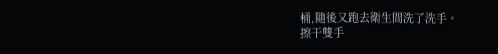桶,隨後又跑去衛生間洗了洗手。
擦干雙手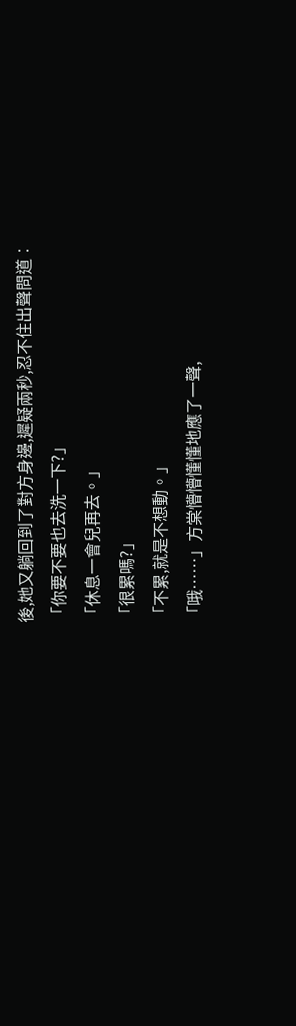後,她又躺回到了對方身邊,遲疑兩秒,忍不住出聲問道︰
「你要不要也去洗一下?」
「休息一會兒再去。」
「很累嗎?」
「不累,就是不想動。」
「哦……」方棠懵懵懂懂地應了一聲,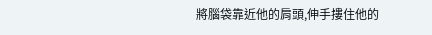將腦袋靠近他的肩頭,伸手摟住他的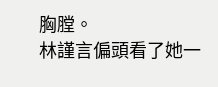胸膛。
林謹言偏頭看了她一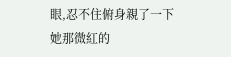眼,忍不住俯身親了一下她那微紅的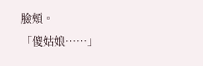臉頰。
「傻姑娘……」